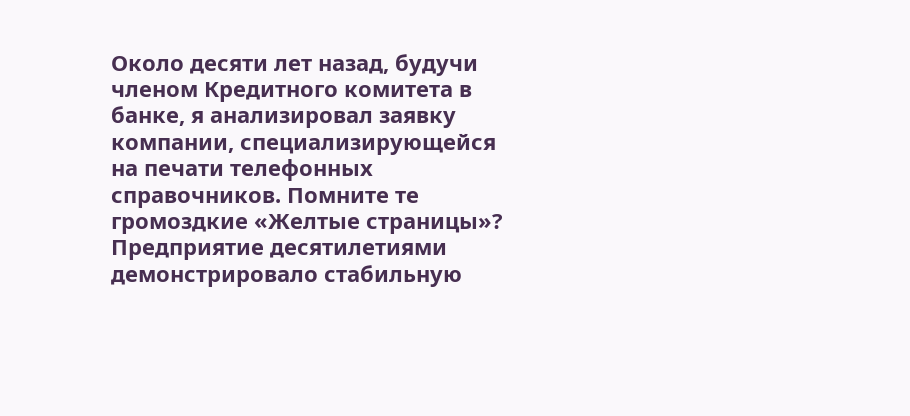Около десяти лет назад, будучи членом Кредитного комитета в банке, я анализировал заявку компании, специализирующейся на печати телефонных справочников. Помните те громоздкие «Желтые страницы»? Предприятие десятилетиями демонстрировало стабильную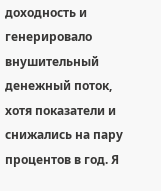доходность и генерировало внушительный денежный поток, хотя показатели и снижались на пару процентов в год. Я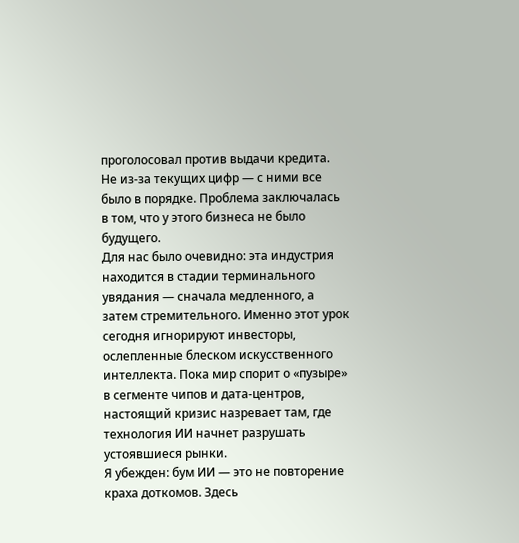проголосовал против выдачи кредита. Не из-за текущих цифр — с ними все было в порядке. Проблема заключалась в том, что у этого бизнеса не было будущего.
Для нас было очевидно: эта индустрия находится в стадии терминального увядания — сначала медленного, а затем стремительного. Именно этот урок сегодня игнорируют инвесторы, ослепленные блеском искусственного интеллекта. Пока мир спорит о «пузыре» в сегменте чипов и дата-центров, настоящий кризис назревает там, где технология ИИ начнет разрушать устоявшиеся рынки.
Я убежден: бум ИИ — это не повторение краха доткомов. Здесь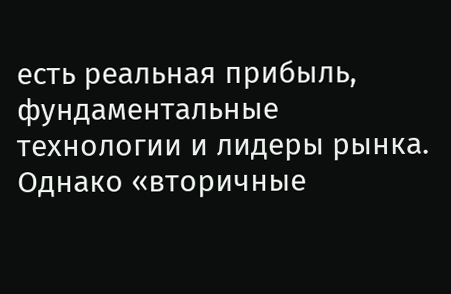есть реальная прибыль, фундаментальные технологии и лидеры рынка. Однако «вторичные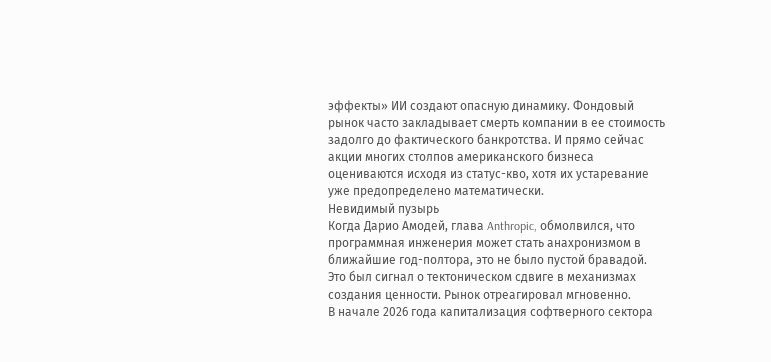эффекты» ИИ создают опасную динамику. Фондовый рынок часто закладывает смерть компании в ее стоимость задолго до фактического банкротства. И прямо сейчас акции многих столпов американского бизнеса оцениваются исходя из статус-кво, хотя их устаревание уже предопределено математически.
Невидимый пузырь
Когда Дарио Амодей, глава Anthropic, обмолвился, что программная инженерия может стать анахронизмом в ближайшие год-полтора, это не было пустой бравадой. Это был сигнал о тектоническом сдвиге в механизмах создания ценности. Рынок отреагировал мгновенно.
В начале 2026 года капитализация софтверного сектора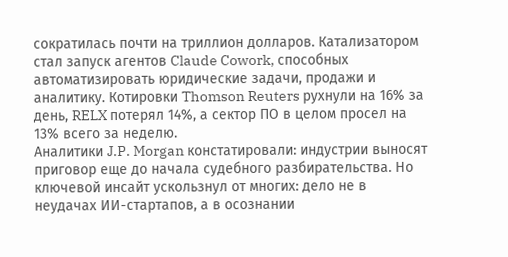сократилась почти на триллион долларов. Катализатором стал запуск агентов Claude Cowork, способных автоматизировать юридические задачи, продажи и аналитику. Котировки Thomson Reuters рухнули на 16% за день, RELX потерял 14%, а сектор ПО в целом просел на 13% всего за неделю.
Аналитики J.P. Morgan констатировали: индустрии выносят приговор еще до начала судебного разбирательства. Но ключевой инсайт ускользнул от многих: дело не в неудачах ИИ-стартапов, а в осознании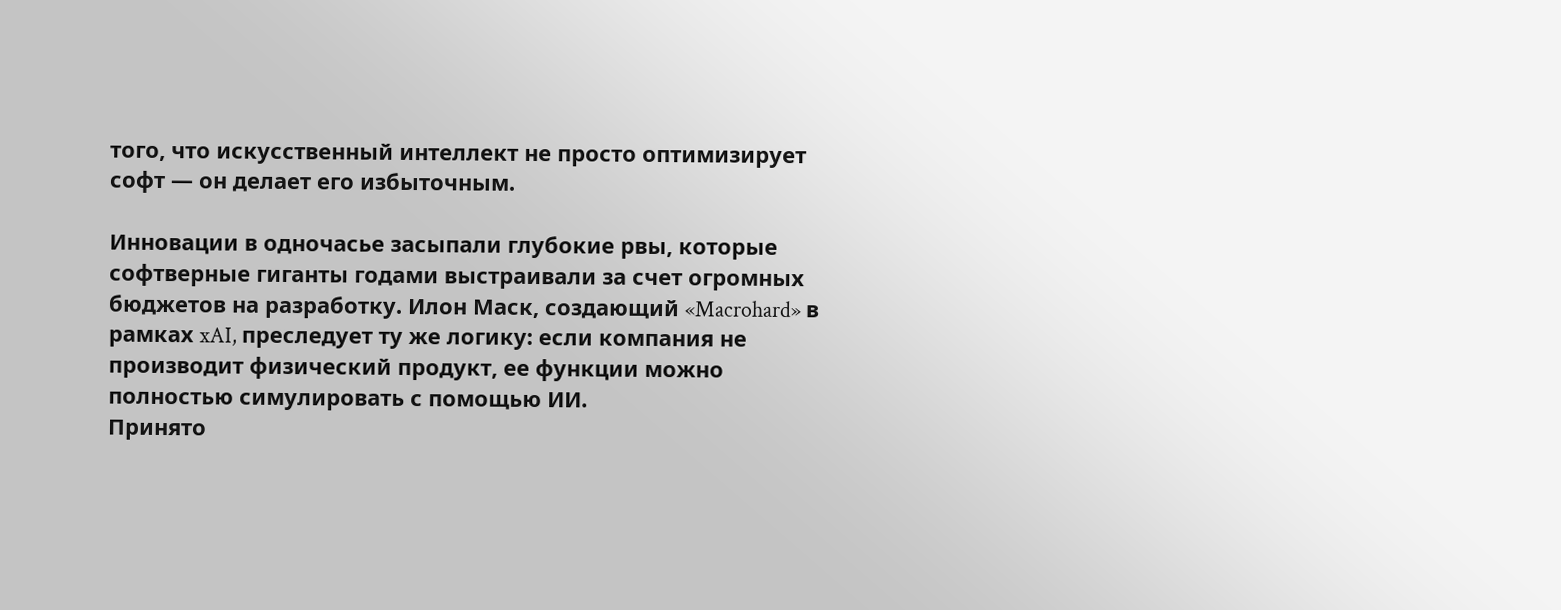того, что искусственный интеллект не просто оптимизирует софт — он делает его избыточным.

Инновации в одночасье засыпали глубокие рвы, которые софтверные гиганты годами выстраивали за счет огромных бюджетов на разработку. Илон Маск, создающий «Macrohard» в рамках xAI, преследует ту же логику: если компания не производит физический продукт, ее функции можно полностью симулировать с помощью ИИ.
Принято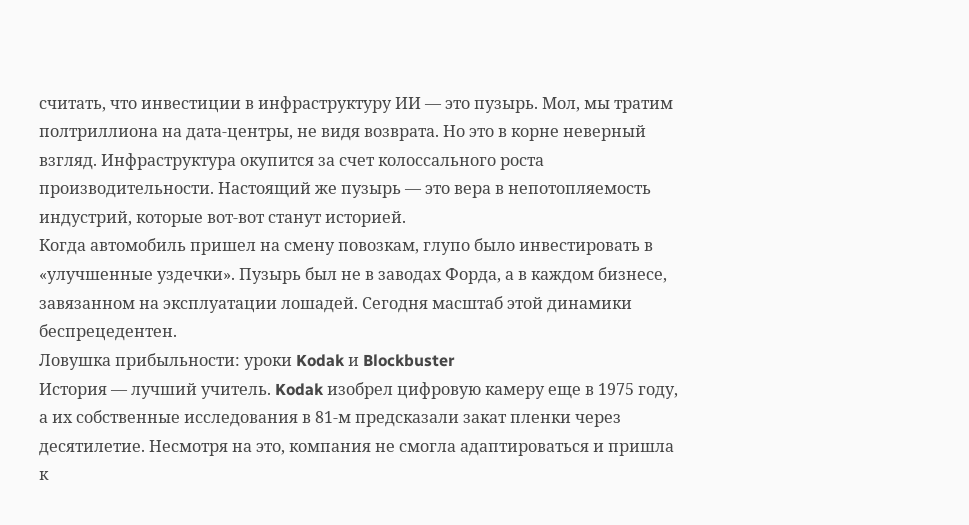считать, что инвестиции в инфраструктуру ИИ — это пузырь. Мол, мы тратим полтриллиона на дата-центры, не видя возврата. Но это в корне неверный взгляд. Инфраструктура окупится за счет колоссального роста производительности. Настоящий же пузырь — это вера в непотопляемость индустрий, которые вот-вот станут историей.
Когда автомобиль пришел на смену повозкам, глупо было инвестировать в «улучшенные уздечки». Пузырь был не в заводах Форда, а в каждом бизнесе, завязанном на эксплуатации лошадей. Сегодня масштаб этой динамики беспрецедентен.
Ловушка прибыльности: уроки Kodak и Blockbuster
История — лучший учитель. Kodak изобрел цифровую камеру еще в 1975 году, а их собственные исследования в 81-м предсказали закат пленки через десятилетие. Несмотря на это, компания не смогла адаптироваться и пришла к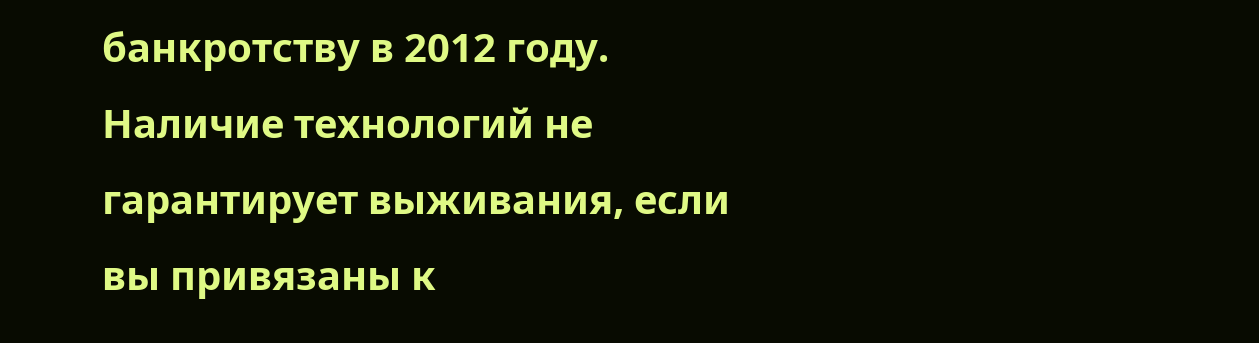банкротству в 2012 году. Наличие технологий не гарантирует выживания, если вы привязаны к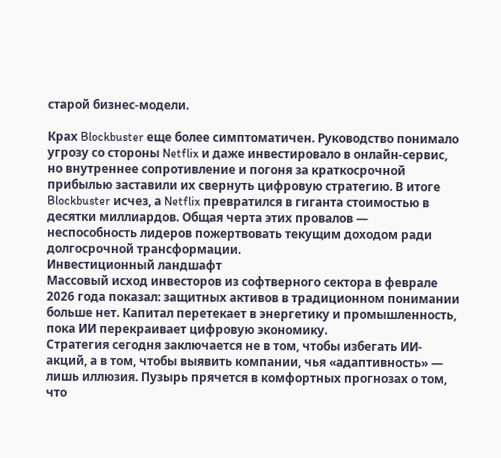старой бизнес-модели.

Крах Blockbuster еще более симптоматичен. Руководство понимало угрозу со стороны Netflix и даже инвестировало в онлайн-сервис, но внутреннее сопротивление и погоня за краткосрочной прибылью заставили их свернуть цифровую стратегию. В итоге Blockbuster исчез, а Netflix превратился в гиганта стоимостью в десятки миллиардов. Общая черта этих провалов — неспособность лидеров пожертвовать текущим доходом ради долгосрочной трансформации.
Инвестиционный ландшафт
Массовый исход инвесторов из софтверного сектора в феврале 2026 года показал: защитных активов в традиционном понимании больше нет. Капитал перетекает в энергетику и промышленность, пока ИИ перекраивает цифровую экономику.
Стратегия сегодня заключается не в том, чтобы избегать ИИ-акций, а в том, чтобы выявить компании, чья «адаптивность» — лишь иллюзия. Пузырь прячется в комфортных прогнозах о том, что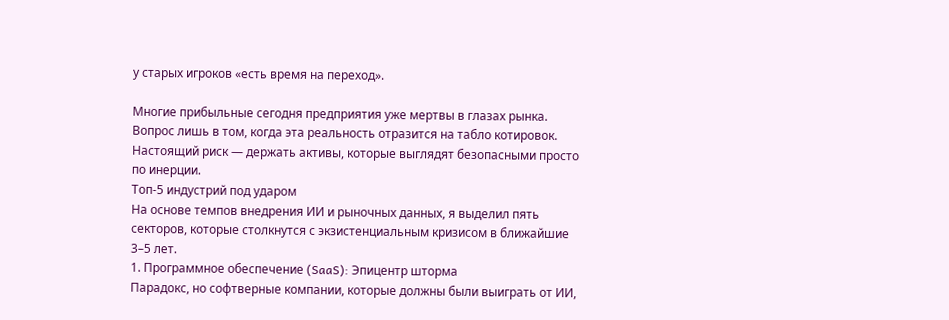у старых игроков «есть время на переход».

Многие прибыльные сегодня предприятия уже мертвы в глазах рынка. Вопрос лишь в том, когда эта реальность отразится на табло котировок. Настоящий риск — держать активы, которые выглядят безопасными просто по инерции.
Топ-5 индустрий под ударом
На основе темпов внедрения ИИ и рыночных данных, я выделил пять секторов, которые столкнутся с экзистенциальным кризисом в ближайшие 3–5 лет.
1. Программное обеспечение (SaaS): Эпицентр шторма
Парадокс, но софтверные компании, которые должны были выиграть от ИИ,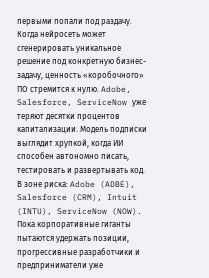первыми попали под раздачу. Когда нейросеть может сгенерировать уникальное решение под конкретную бизнес-задачу, ценность «коробочного» ПО стремится к нулю. Adobe, Salesforce, ServiceNow уже теряют десятки процентов капитализации. Модель подписки выглядит хрупкой, когда ИИ способен автономно писать, тестировать и развертывать код.
В зоне риска: Adobe (ADBE), Salesforce (CRM), Intuit (INTU), ServiceNow (NOW).
Пока корпоративные гиганты пытаются удержать позиции, прогрессивные разработчики и предприниматели уже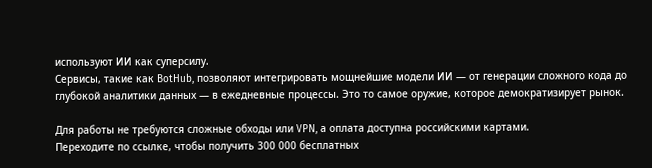используют ИИ как суперсилу.
Сервисы, такие как BotHub, позволяют интегрировать мощнейшие модели ИИ — от генерации сложного кода до глубокой аналитики данных — в ежедневные процессы. Это то самое оружие, которое демократизирует рынок.

Для работы не требуются сложные обходы или VPN, а оплата доступна российскими картами.
Переходите по ссылке, чтобы получить 300 000 бесплатных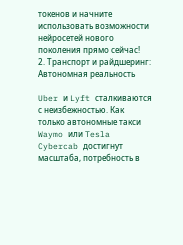токенов и начните использовать возможности нейросетей нового поколения прямо сейчас!
2. Транспорт и райдшеринг: Автономная реальность

Uber и Lyft сталкиваются с неизбежностью. Как только автономные такси Waymo или Tesla Cybercab достигнут масштаба, потребность в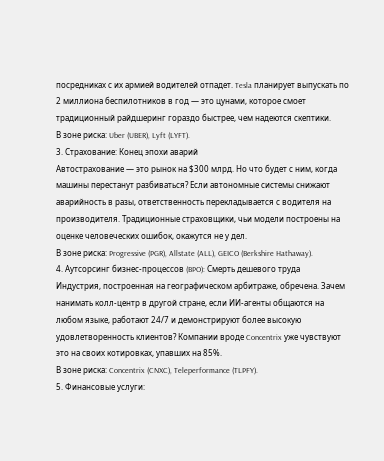посредниках с их армией водителей отпадет. Tesla планирует выпускать по 2 миллиона беспилотников в год — это цунами, которое смоет традиционный райдшеринг гораздо быстрее, чем надеются скептики.
В зоне риска: Uber (UBER), Lyft (LYFT).
3. Страхование: Конец эпохи аварий
Автострахование — это рынок на $300 млрд. Но что будет с ним, когда машины перестанут разбиваться? Если автономные системы снижают аварийность в разы, ответственность перекладывается с водителя на производителя. Традиционные страховщики, чьи модели построены на оценке человеческих ошибок, окажутся не у дел.
В зоне риска: Progressive (PGR), Allstate (ALL), GEICO (Berkshire Hathaway).
4. Аутсорсинг бизнес-процессов (BPO): Смерть дешевого труда
Индустрия, построенная на географическом арбитраже, обречена. Зачем нанимать колл-центр в другой стране, если ИИ-агенты общаются на любом языке, работают 24/7 и демонстрируют более высокую удовлетворенность клиентов? Компании вроде Concentrix уже чувствуют это на своих котировках, упавших на 85%.
В зоне риска: Concentrix (CNXC), Teleperformance (TLPFY).
5. Финансовые услуги: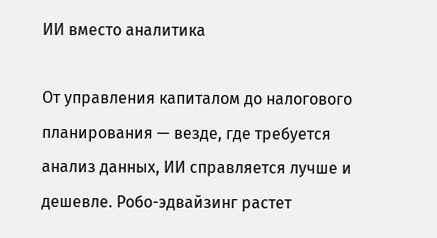ИИ вместо аналитика

От управления капиталом до налогового планирования — везде, где требуется анализ данных, ИИ справляется лучше и дешевле. Робо-эдвайзинг растет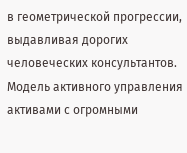в геометрической прогрессии, выдавливая дорогих человеческих консультантов. Модель активного управления активами с огромными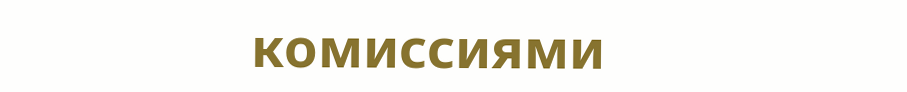комиссиями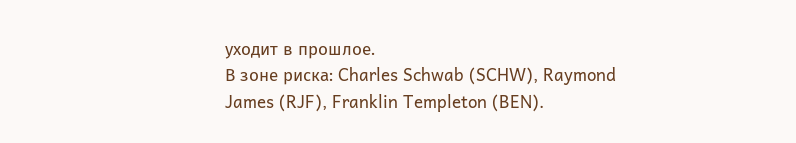уходит в прошлое.
В зоне риска: Charles Schwab (SCHW), Raymond James (RJF), Franklin Templeton (BEN).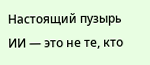Настоящий пузырь ИИ — это не те, кто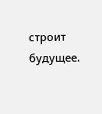строит будущее.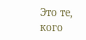Это те, кого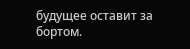будущее оставит за бортом.